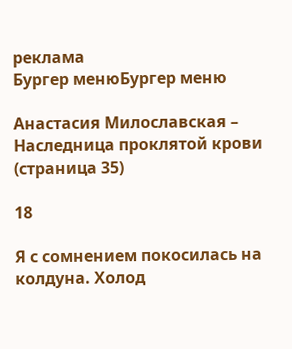реклама
Бургер менюБургер меню

Анастасия Милославская – Наследница проклятой крови (страница 35)

18

Я с сомнением покосилась на колдуна. Холод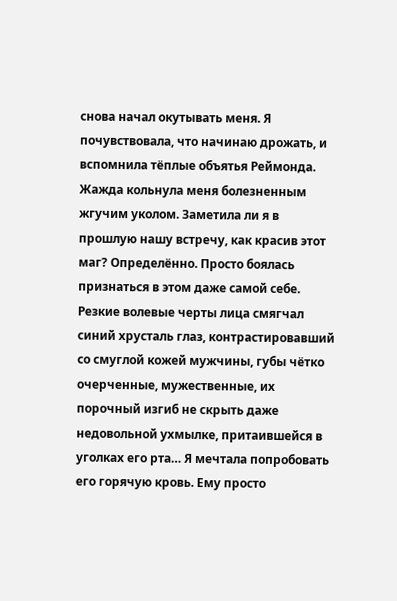снова начал окутывать меня. Я почувствовала, что начинаю дрожать, и вспомнила тёплые объятья Реймонда. Жажда кольнула меня болезненным жгучим уколом. Заметила ли я в прошлую нашу встречу, как красив этот маг? Определённо. Просто боялась признаться в этом даже самой себе. Резкие волевые черты лица смягчал синий хрусталь глаз, контрастировавший со смуглой кожей мужчины, губы чётко очерченные, мужественные, их порочный изгиб не скрыть даже недовольной ухмылке, притаившейся в уголках его рта… Я мечтала попробовать его горячую кровь. Ему просто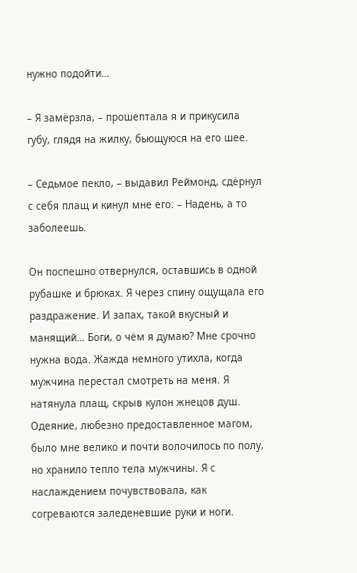нужно подойти…

– Я замёрзла, – прошептала я и прикусила губу, глядя на жилку, бьющуюся на его шее.

– Седьмое пекло, – выдавил Реймонд, сдёрнул с себя плащ и кинул мне его. – Надень, а то заболеешь.

Он поспешно отвернулся, оставшись в одной рубашке и брюках. Я через спину ощущала его раздражение. И запах, такой вкусный и манящий… Боги, о чём я думаю? Мне срочно нужна вода. Жажда немного утихла, когда мужчина перестал смотреть на меня. Я натянула плащ, скрыв кулон жнецов душ. Одеяние, любезно предоставленное магом, было мне велико и почти волочилось по полу, но хранило тепло тела мужчины. Я с наслаждением почувствовала, как согреваются заледеневшие руки и ноги.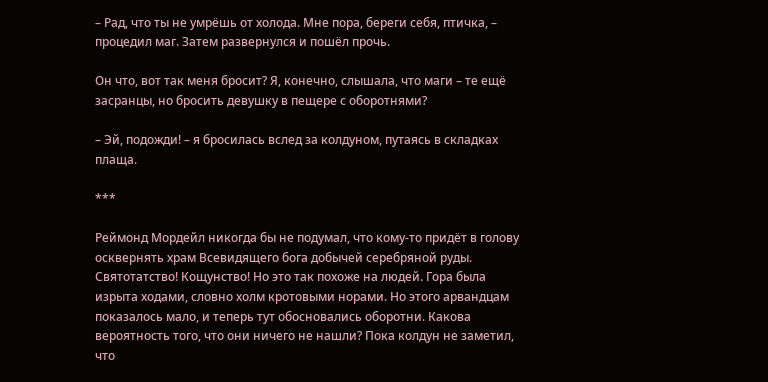– Рад, что ты не умрёшь от холода. Мне пора, береги себя, птичка, – процедил маг. Затем развернулся и пошёл прочь.

Он что, вот так меня бросит? Я, конечно, слышала, что маги – те ещё засранцы, но бросить девушку в пещере с оборотнями?

– Эй, подожди! – я бросилась вслед за колдуном, путаясь в складках плаща.

***

Реймонд Мордейл никогда бы не подумал, что кому-то придёт в голову осквернять храм Всевидящего бога добычей серебряной руды. Святотатство! Кощунство! Но это так похоже на людей. Гора была изрыта ходами, словно холм кротовыми норами. Но этого арвандцам показалось мало, и теперь тут обосновались оборотни. Какова вероятность того, что они ничего не нашли? Пока колдун не заметил, что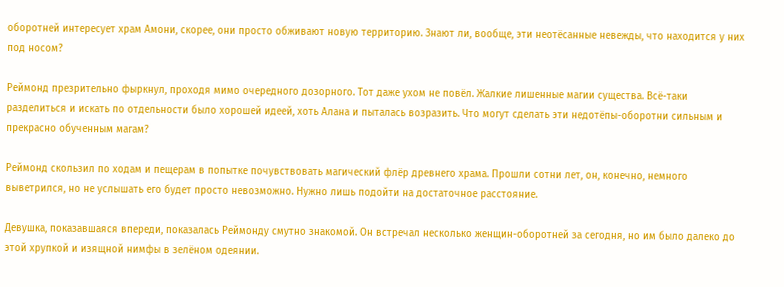оборотней интересует храм Амони, скорее, они просто обживают новую территорию. Знают ли, вообще, эти неотёсанные невежды, что находится у них под носом?

Реймонд презрительно фыркнул, проходя мимо очередного дозорного. Тот даже ухом не повёл. Жалкие лишенные магии существа. Всё-таки разделиться и искать по отдельности было хорошей идеей, хоть Алана и пыталась возразить. Что могут сделать эти недотёпы-оборотни сильным и прекрасно обученным магам?

Реймонд скользил по ходам и пещерам в попытке почувствовать магический флёр древнего храма. Прошли сотни лет, он, конечно, немного выветрился, но не услышать его будет просто невозможно. Нужно лишь подойти на достаточное расстояние.

Девушка, показавшаяся впереди, показалась Реймонду смутно знакомой. Он встречал несколько женщин-оборотней за сегодня, но им было далеко до этой хрупкой и изящной нимфы в зелёном одеянии.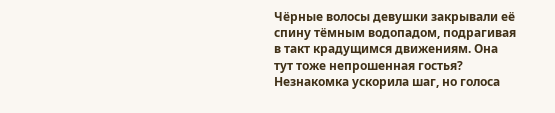Чёрные волосы девушки закрывали её спину тёмным водопадом, подрагивая в такт крадущимся движениям. Она тут тоже непрошенная гостья? Незнакомка ускорила шаг, но голоса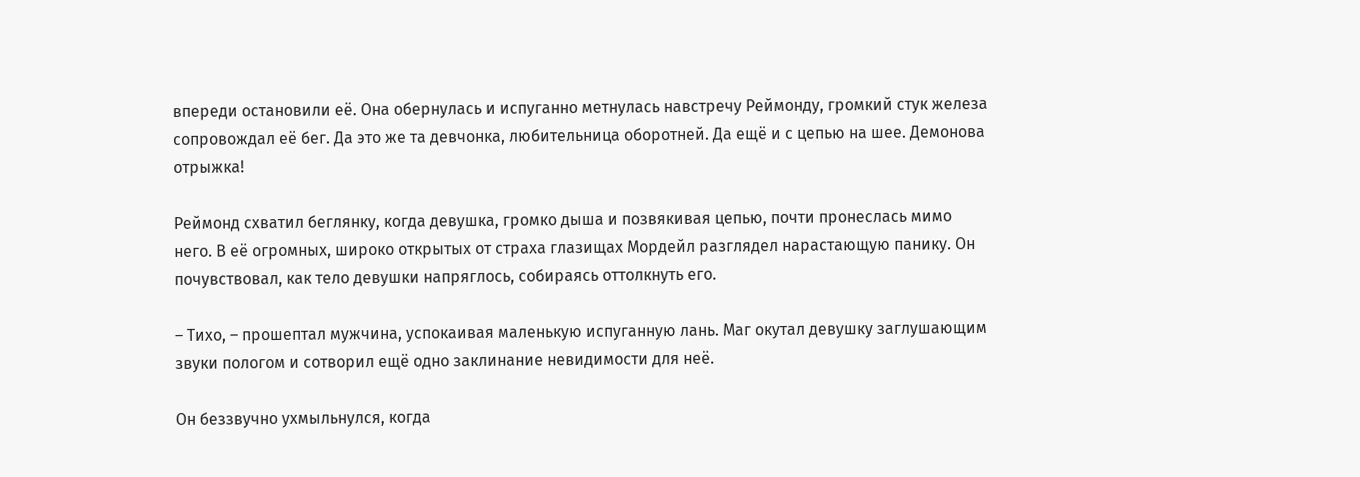впереди остановили её. Она обернулась и испуганно метнулась навстречу Реймонду, громкий стук железа сопровождал её бег. Да это же та девчонка, любительница оборотней. Да ещё и с цепью на шее. Демонова отрыжка!

Реймонд схватил беглянку, когда девушка, громко дыша и позвякивая цепью, почти пронеслась мимо него. В её огромных, широко открытых от страха глазищах Мордейл разглядел нарастающую панику. Он почувствовал, как тело девушки напряглось, собираясь оттолкнуть его.

– Тихо, – прошептал мужчина, успокаивая маленькую испуганную лань. Маг окутал девушку заглушающим звуки пологом и сотворил ещё одно заклинание невидимости для неё.

Он беззвучно ухмыльнулся, когда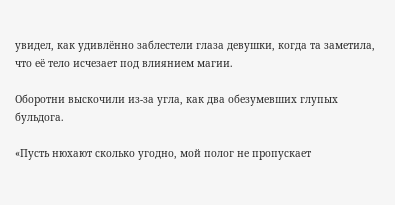увидел, как удивлённо заблестели глаза девушки, когда та заметила, что её тело исчезает под влиянием магии.

Оборотни выскочили из-за угла, как два обезумевших глупых бульдога.

«Пусть нюхают сколько угодно, мой полог не пропускает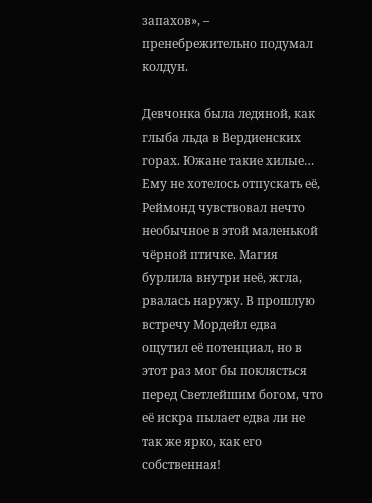запахов», – пренебрежительно подумал колдун.

Девчонка была ледяной, как глыба льда в Вердиенских горах. Южане такие хилые… Ему не хотелось отпускать её, Реймонд чувствовал нечто необычное в этой маленькой чёрной птичке. Магия бурлила внутри неё, жгла, рвалась наружу. В прошлую встречу Мордейл едва ощутил её потенциал, но в этот раз мог бы поклясться перед Светлейшим богом, что её искра пылает едва ли не так же ярко, как его собственная!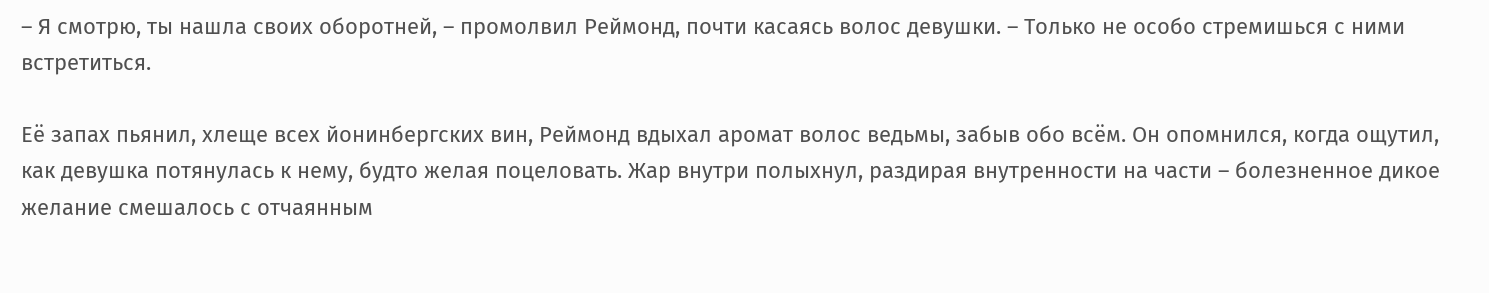– Я смотрю, ты нашла своих оборотней, – промолвил Реймонд, почти касаясь волос девушки. – Только не особо стремишься с ними встретиться.

Её запах пьянил, хлеще всех йонинбергских вин, Реймонд вдыхал аромат волос ведьмы, забыв обо всём. Он опомнился, когда ощутил, как девушка потянулась к нему, будто желая поцеловать. Жар внутри полыхнул, раздирая внутренности на части – болезненное дикое желание смешалось с отчаянным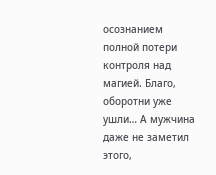осознанием полной потери контроля над магией. Благо, оборотни уже ушли… А мужчина даже не заметил этого,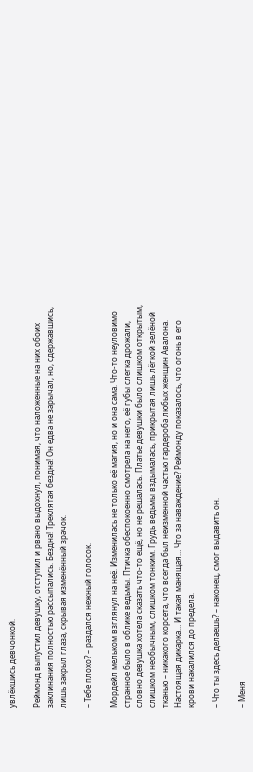увлёкшись девчонкой.

Реймонд выпустил девушку, отступил и рвано выдохнул, понимая, что наложенные на них обоих заклинания полностью рассыпались. Бездна! Треклятая бездна! Он едва не зарычал, но, сдержавшись, лишь закрыл глаза, скрывая изменённый зрачок.

– Тебе плохо? – раздался нежный голосок.

Мордейл мельком взглянул на неё. Изменилась не только её магия, но и она сама. Что-то неуловимо странное было в облике ведьмы. Птичка обеспокоенно смотрела на него, её губы слегка дрожали, словно девушка хотела сказать что-то ещё, но не решалась. Платье девушки было слишком открытым, слишком необычным, слишком тонким. Грудь ведьмы вздымалась, прикрытая лишь лёгкой зелёной тканью – никакого корсета, что всегда был неизменной частью гардероба любых женщин Авалона. Настоящая дикарка… И такая манящая… Что за наваждение? Реймонду показалось, что огонь в его крови накалился до предела.

– Что ты здесь делаешь? – наконец, смог выдавить он.

– Меня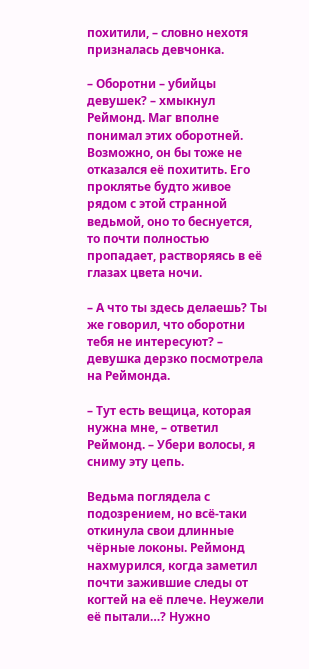похитили, – словно нехотя призналась девчонка.

– Оборотни – убийцы девушек? – хмыкнул Реймонд. Маг вполне понимал этих оборотней. Возможно, он бы тоже не отказался её похитить. Его проклятье будто живое рядом с этой странной ведьмой, оно то беснуется, то почти полностью пропадает, растворяясь в её глазах цвета ночи.

– А что ты здесь делаешь? Ты же говорил, что оборотни тебя не интересуют? – девушка дерзко посмотрела на Реймонда.

– Тут есть вещица, которая нужна мне, – ответил Реймонд. – Убери волосы, я сниму эту цепь.

Ведьма поглядела с подозрением, но всё-таки откинула свои длинные чёрные локоны. Реймонд нахмурился, когда заметил почти зажившие следы от когтей на её плече. Неужели её пытали…? Нужно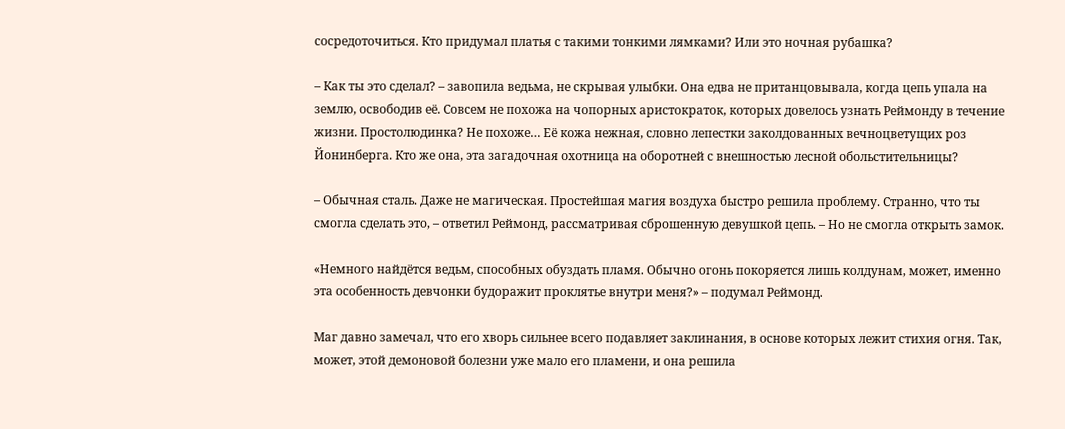сосредоточиться. Кто придумал платья с такими тонкими лямками? Или это ночная рубашка?

– Как ты это сделал? – завопила ведьма, не скрывая улыбки. Она едва не пританцовывала, когда цепь упала на землю, освободив её. Совсем не похожа на чопорных аристократок, которых довелось узнать Реймонду в течение жизни. Простолюдинка? Не похоже… Её кожа нежная, словно лепестки заколдованных вечноцветущих роз Йонинберга. Кто же она, эта загадочная охотница на оборотней с внешностью лесной обольстительницы?

– Обычная сталь. Даже не магическая. Простейшая магия воздуха быстро решила проблему. Странно, что ты смогла сделать это, – ответил Реймонд, рассматривая сброшенную девушкой цепь. – Но не смогла открыть замок.

«Немного найдётся ведьм, способных обуздать пламя. Обычно огонь покоряется лишь колдунам, может, именно эта особенность девчонки будоражит проклятье внутри меня?» – подумал Реймонд.

Маг давно замечал, что его хворь сильнее всего подавляет заклинания, в основе которых лежит стихия огня. Так, может, этой демоновой болезни уже мало его пламени, и она решила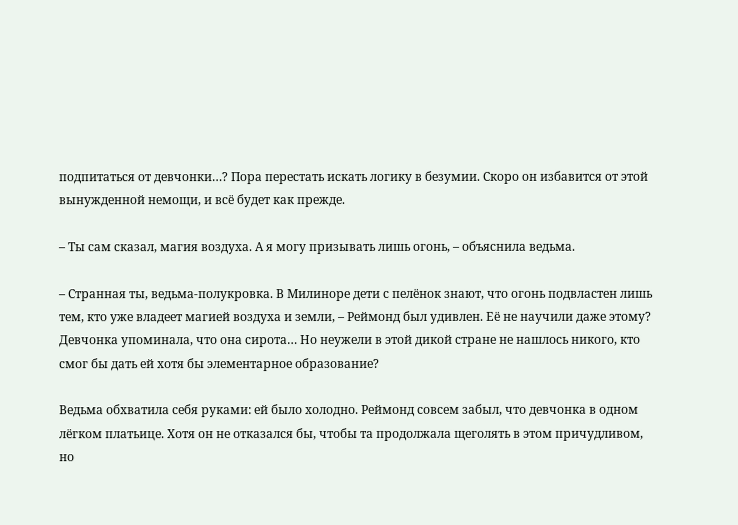подпитаться от девчонки…? Пора перестать искать логику в безумии. Скоро он избавится от этой вынужденной немощи, и всё будет как прежде.

– Ты сам сказал, магия воздуха. А я могу призывать лишь огонь, – объяснила ведьма.

– Странная ты, ведьма-полукровка. В Милиноре дети с пелёнок знают, что огонь подвластен лишь тем, кто уже владеет магией воздуха и земли, – Реймонд был удивлен. Её не научили даже этому? Девчонка упоминала, что она сирота… Но неужели в этой дикой стране не нашлось никого, кто смог бы дать ей хотя бы элементарное образование?

Ведьма обхватила себя руками: ей было холодно. Реймонд совсем забыл, что девчонка в одном лёгком платьице. Хотя он не отказался бы, чтобы та продолжала щеголять в этом причудливом, но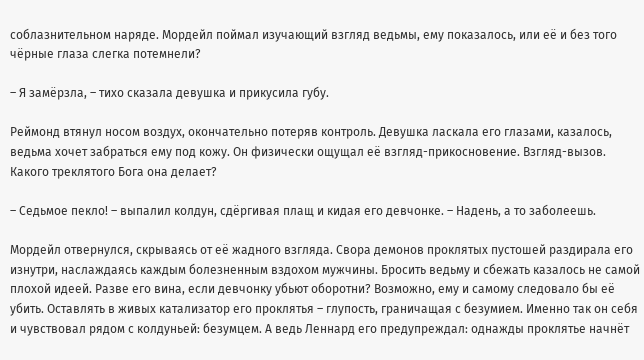соблазнительном наряде. Мордейл поймал изучающий взгляд ведьмы, ему показалось, или её и без того чёрные глаза слегка потемнели?

– Я замёрзла, – тихо сказала девушка и прикусила губу.

Реймонд втянул носом воздух, окончательно потеряв контроль. Девушка ласкала его глазами, казалось, ведьма хочет забраться ему под кожу. Он физически ощущал её взгляд-прикосновение. Взгляд-вызов. Какого треклятого Бога она делает?

– Седьмое пекло! – выпалил колдун, сдёргивая плащ и кидая его девчонке. – Надень, а то заболеешь.

Мордейл отвернулся, скрываясь от её жадного взгляда. Свора демонов проклятых пустошей раздирала его изнутри, наслаждаясь каждым болезненным вздохом мужчины. Бросить ведьму и сбежать казалось не самой плохой идеей. Разве его вина, если девчонку убьют оборотни? Возможно, ему и самому следовало бы её убить. Оставлять в живых катализатор его проклятья – глупость, граничащая с безумием. Именно так он себя и чувствовал рядом с колдуньей: безумцем. А ведь Леннард его предупреждал: однажды проклятье начнёт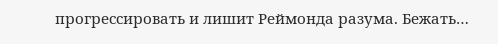прогрессировать и лишит Реймонда разума. Бежать…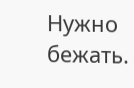Нужно бежать.